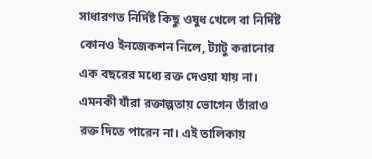সাধারণত নির্দিষ্ট কিছু ওষুধ খেলে বা নির্দিষ্ট কোনও ইনজেকশন নিলে, ট্যাটু করানোর এক বছরের মধ্যে রক্ত দেওয়া যায় না। এমনকী যাঁরা রক্তাল্পতায় ভোগেন তাঁরাও রক্ত দিতে পারেন না। এই তালিকায়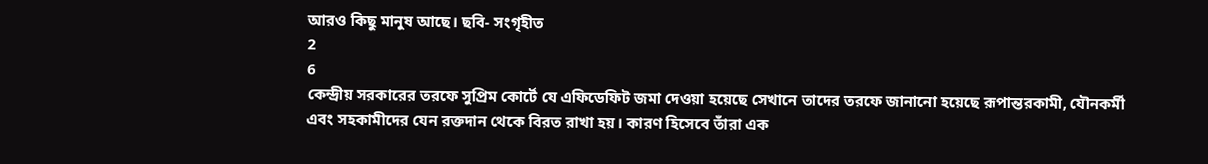আরও কিছু মানুষ আছে। ছবি- সংগৃহীত
2
6
কেন্দ্রীয় সরকারের তরফে সুপ্রিম কোর্টে যে এফিডেফিট জমা দেওয়া হয়েছে সেখানে তাদের তরফে জানানো হয়েছে রূপান্তরকামী, যৌনকর্মী এবং সহকামীদের যেন রক্তদান থেকে বিরত রাখা হয়। কারণ হিসেবে তাঁরা এক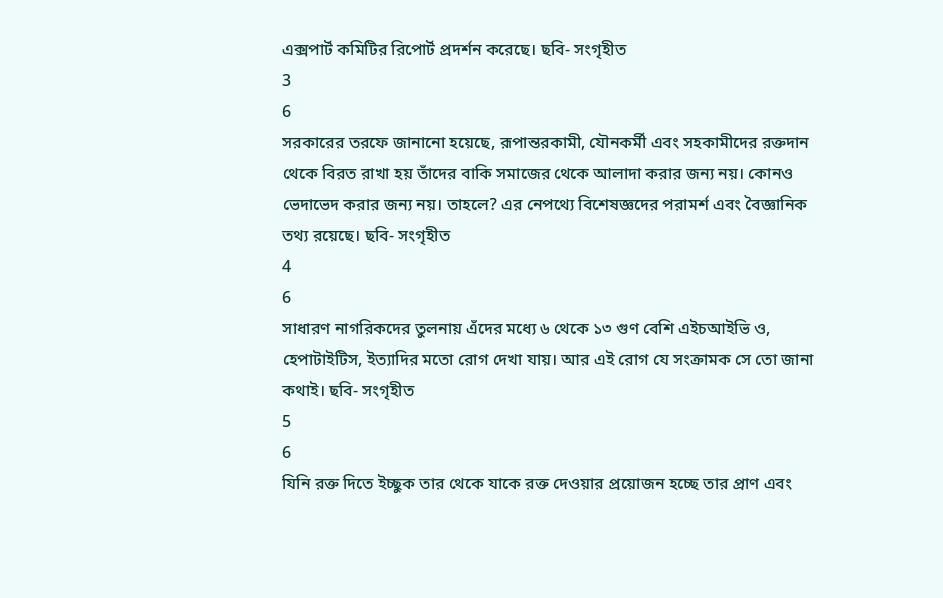এক্সপার্ট কমিটির রিপোর্ট প্রদর্শন করেছে। ছবি- সংগৃহীত
3
6
সরকারের তরফে জানানো হয়েছে, রূপান্তরকামী, যৌনকর্মী এবং সহকামীদের রক্তদান থেকে বিরত রাখা হয় তাঁদের বাকি সমাজের থেকে আলাদা করার জন্য নয়। কোনও ভেদাভেদ করার জন্য নয়। তাহলে? এর নেপথ্যে বিশেষজ্ঞদের পরামর্শ এবং বৈজ্ঞানিক তথ্য রয়েছে। ছবি- সংগৃহীত
4
6
সাধারণ নাগরিকদের তুলনায় এঁদের মধ্যে ৬ থেকে ১৩ গুণ বেশি এইচআইভি ও, হেপাটাইটিস, ইত্যাদির মতো রোগ দেখা যায়। আর এই রোগ যে সংক্রামক সে তো জানা কথাই। ছবি- সংগৃহীত
5
6
যিনি রক্ত দিতে ইচ্ছুক তার থেকে যাকে রক্ত দেওয়ার প্রয়োজন হচ্ছে তার প্রাণ এবং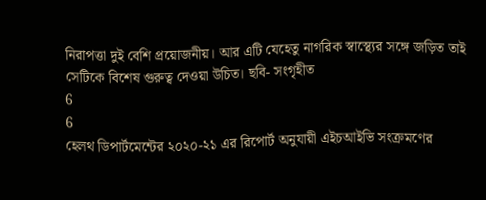নিরাপত্তা দুই বেশি প্রয়োজনীয়। আর এটি যেহেতু নাগরিক স্বাস্থ্যের সঙ্গে জড়িত তাই সেটিকে বিশেষ গুরুত্ব দেওয়া উচিত। ছবি- সংগৃহীত
6
6
হেলথ ডিপার্টমেন্টের ২০২০-২১ এর রিপোর্ট অনুযায়ী এইচআইভি সংক্রমণের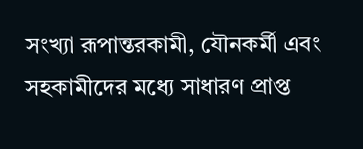সংখ্যা রূপান্তরকামী, যৌনকর্মী এবং সহকামীদের মধ্যে সাধারণ প্রাপ্ত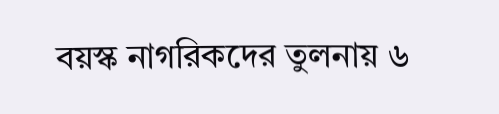বয়স্ক নাগরিকদের তুলনায় ৬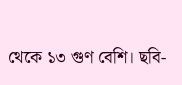থেকে ১৩ গুণ বেশি। ছবি-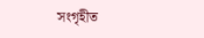সংগৃহীত